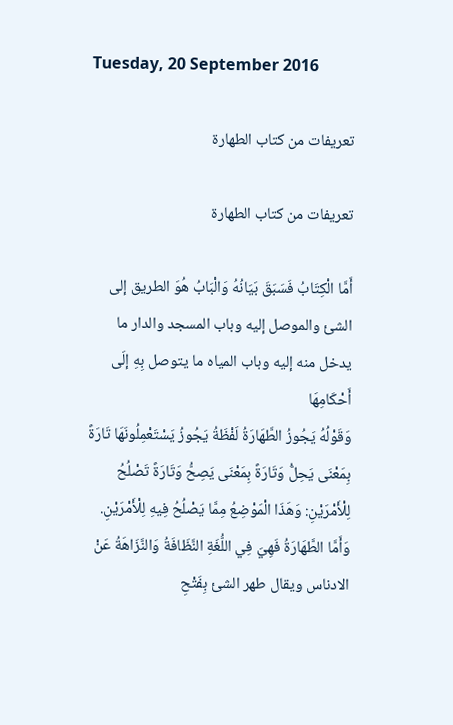Tuesday, 20 September 2016

تعريفات من كتاب الطهارة

تعريفات من كتاب الطهارة

أَمَّا الْكِتَابُ فَسَبَقَ بَيَانُهُ وَالْبَابُ هُوَ الطريق إلى الشئ والموصل إليه وباب المسجد والدار ما يدخل منه إليه وباب المياه ما يتوصل بِهِ إلَى أَحْكَامِهَا
وَقَوْلُهُ يَجُوزُ الطَّهَارَةُ لَفْظَةُ يَجُوزُ يَسْتَعْمِلُونَهَا تَارَةً بِمَعْنَى يَحِلُّ وَتَارَةً بِمَعْنَى يَصِحُّ وَتَارَةً تَصْلُحُ لِلْأَمْرَيْنِ: وَهَذَا الْمَوْضِعُ مِمَّا يَصْلُحُ فِيهِ لِلْأَمْرَيْنِ.
وَأَمَّا الطَّهَارَةُ فَهِيَ فِي اللُّغَةِ النَّظَافَةُ وَالنَّزَاهَةُ عَنْ الادناس ويقال طهر الشئ بِفَتْحِ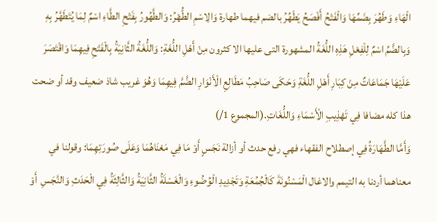الْهَاءِ وَطَهُرَ بِضَمِّهَا وَالْفَتْحُ أَفْصَحُ يَطْهُرُ بالضم فيهما طهارة وَالِاسْمِ الطُّهْرُ: وَالطَّهُورُ بِفَتْحِ الطَّاءِ اسْمٌ لِمَا يُتَطَهَّرُ بِهِ وَبِالضَّمِّ اسْمٌ لِلْفِعْلِ هَذِهِ اللُّغَةُ المشهورة التى عليها الا كثرون مِنْ أَهْلِ اللُّغَةِ: وَاللُّغَةُ الثَّانِيَةُ بِالْفَتْحِ فِيهِمَا وَاقْتَصَرَ عَلَيْهَا جَمَاعَاتٌ مِنْ كِبَارِ أَهْلِ اللُّغَةِ وَحَكَى صَاحِبُ مَطَالِعِ الْأَنْوَارِ الضَّمَّ فِيهِمَا وَهُوَ غريب شاذ ضعيف وقد أو ضحت هذا كله مضافا فِي تَهْذِيبِ الْأَسْمَاءِ وَاللُّغَاتِ.(المجموع 1/)
وَأَمَّا الطَّهَارَةُ فِي إصطلاح الفقهاء فهي رفع حدث أو أزالة نَجَسٍ أَوْ مَا فِي مَعْنَاهُمَا وَعَلَى صُورَتِهِمَا: وقولنا في معناهما أردنا به التيمم والاغال الْمَسْنُونَةَ كَالْجُمُعَةِ وَتَجْدِيدِ الْوُضُوءِ وَالْغَسْلَةُ الثَّانِيَةُ وَالثَّالِثَةُ فِي الْحَدَثِ وَالنَّجَسِ  أَوْ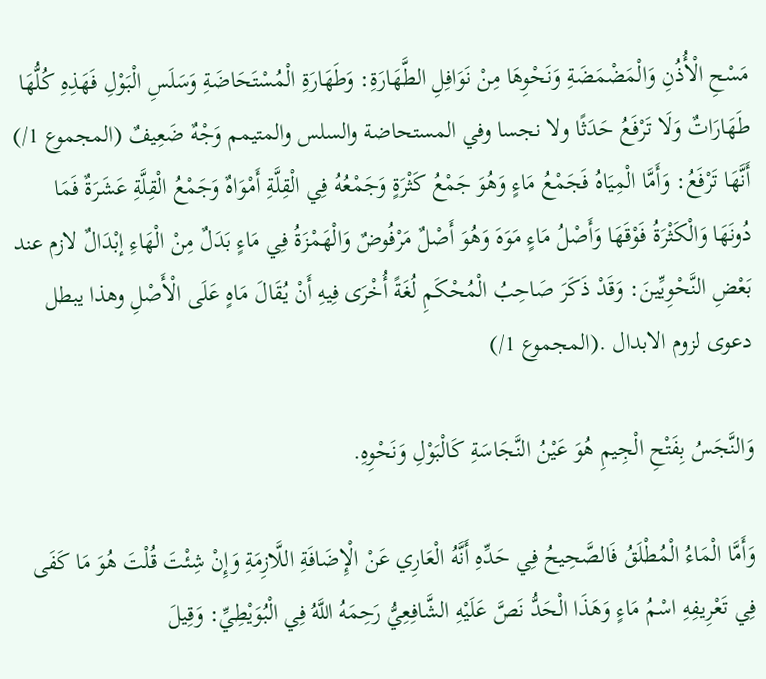مَسْحِ الْأُذُنِ وَالْمَضْمَضَةِ وَنَحْوِهَا مِنْ نَوَافِلِ الطَّهَارَةِ: وَطَهَارَةِ الْمُسْتَحَاضَةِ وَسَلَسِ الْبَوْلِ فَهَذِهِ كُلُّهَا طَهَارَاتٌ وَلَا تَرْفَعُ حَدَثًا ولا نجسا وفي المستحاضة والسلس والمتيمم وَجْهٌ ضَعِيفٌ (المجموع 1/)
أَنَّهَا تَرْفَعُ: وَأَمَّا الْمِيَاهُ فَجَمْعُ مَاءٍ وَهُوَ جَمْعُ كَثْرَةٍ وَجَمْعُهُ فِي الْقِلَّةِ أَمْوَاهٌ وَجَمْعُ الْقِلَّةِ عَشَرَةٌ فَمَا دُونَهَا وَالْكَثْرَةُ فَوْقَهَا وَأَصْلُ مَاءٍ مَوَهَ وَهُوَ أَصْلٌ مَرْفُوضٌ وَالْهَمْزَةُ فِي مَاءٍ بَدَلٌ مِنْ الْهَاءِ إبْدَالٌ لازم عند بَعْضِ النَّحْوِيِّينَ: وَقَدْ ذَكَرَ صَاحِبُ الْمُحْكَمِ لُغَةً أُخْرَى فِيهِ أَنْ يُقَالَ مَاهٍ عَلَى الْأَصْلِ وهذا يبطل دعوى لزوم الابدال .(المجموع 1/)

وَالنَّجَسُ بِفَتْحِ الْجِيمِ هُوَ عَيْنُ النَّجَاسَةِ كَالْبَوْلِ وَنَحْوِهِ.

وَأَمَّا الْمَاءُ الْمُطْلَقُ فَالصَّحِيحُ فِي حَدِّهِ أَنَّهُ الْعَارِي عَنْ الْإِضَافَةِ اللَّازِمَةِ وَإِنْ شِئْتَ قُلْتَ هُوَ مَا كَفَى فِي تَعْرِيفِهِ اسْمُ مَاءٍ وَهَذَا الْحَدُّ نَصَّ عَلَيْهِ الشَّافِعِيُّ رَحِمَهُ اللَّهُ فِي الْبُوَيْطِيِّ: وَقِيلَ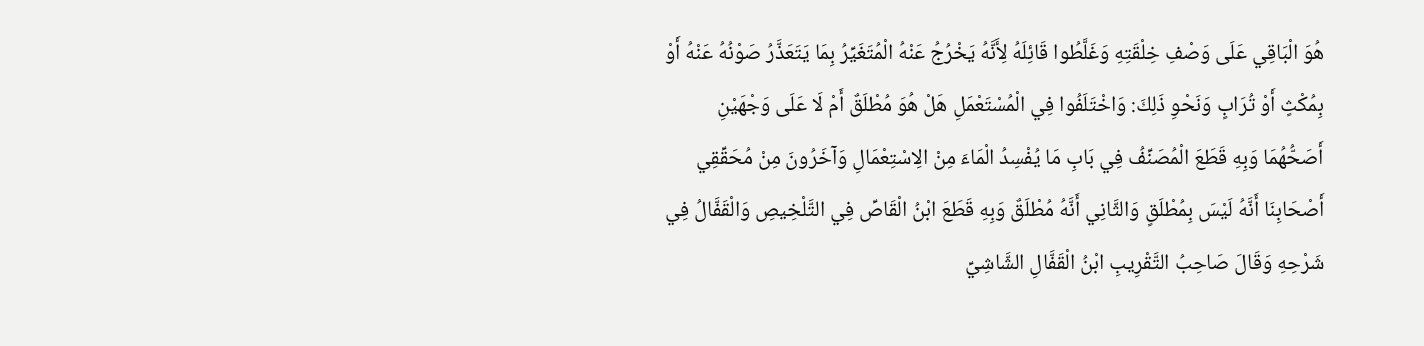هُوَ الْبَاقِي عَلَى وَصْفِ خِلْقَتِهِ وَغَلَّطُوا قَائِلَهُ لِأَنَّهُ يَخْرُجُ عَنْهُ الْمُتَغَيِّرُ بِمَا يَتَعَذَّرُ صَوْنُهُ عَنْهُ أَوْ بِمُكْثٍ أَوْ تُرَابٍ وَنَحْوِ ذَلِكَ: وَاخْتَلَفُوا فِي الْمُسْتَعْمَلِ هَلْ هُوَ مُطْلَقٌ أَمْ لَا عَلَى وَجْهَيْنِ أَصَحُّهُمَا وَبِهِ قَطَعَ الْمُصَنِّفُ فِي بَابِ مَا يُفْسِدُ الْمَاءَ مِنْ الِاسْتِعْمَالِ وَآخَرُونَ مِنْ مُحَقِّقِي  أَصْحَابِنَا أَنَّهُ لَيْسَ بِمُطْلَقٍ وَالثَّانِي أَنَّهُ مُطْلَقٌ وَبِهِ قَطَعَ ابْنُ الْقَاصِّ فِي التَّلْخِيصِ وَالْقَفَّالُ فِي شَرْحِهِ وَقَالَ صَاحِبُ التَّقْرِيبِ ابْنُ الْقَفَّالِ الشَّاشِيِّ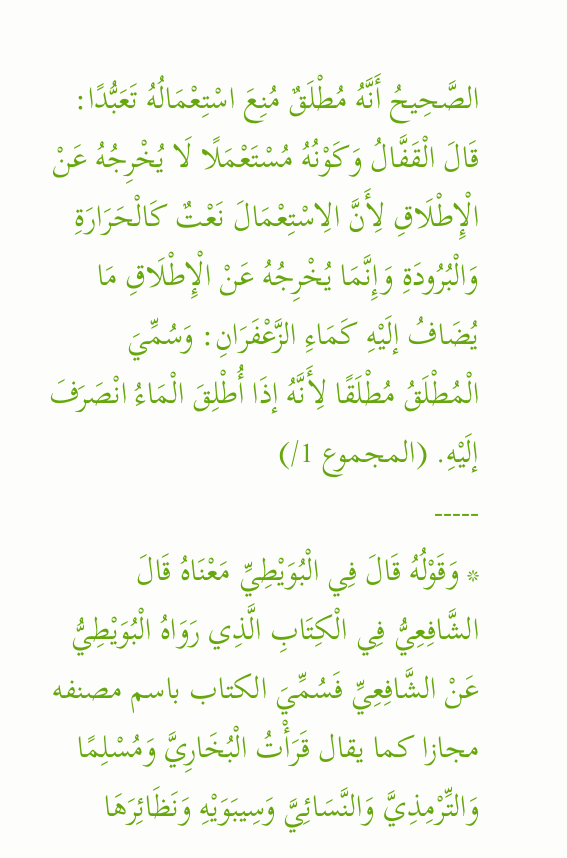الصَّحِيحُ أَنَّهُ مُطْلَقٌ مُنِعَ اسْتِعْمَالُهُ تَعَبُّدًا: قَالَ الْقَفَّالُ وَكَوْنُهُ مُسْتَعْمَلًا لَا يُخْرِجُهُ عَنْ الْإِطْلَاقِ لِأَنَّ الِاسْتِعْمَالَ نَعْتٌ كَالْحَرَارَةِ وَالْبُرُودَةِ وَإِنَّمَا يُخْرِجُهُ عَنْ الْإِطْلَاقِ مَا يُضَافُ إلَيْهِ كَمَاءِ الزَّعْفَرَانِ: وَسُمِّيَ الْمُطْلَقُ مُطْلَقًا لِأَنَّهُ إذَا أُطْلِقَ الْمَاءُ انْصَرَفَ إلَيْهِ. (المجموع 1/)
-----
* وَقَوْلُهُ قَالَ فِي الْبُوَيْطِيِّ مَعْنَاهُ قَالَ الشَّافِعِيُّ فِي الْكِتَابِ الَّذِي رَوَاهُ الْبُوَيْطِيُّ عَنْ الشَّافِعِيِّ فَسُمِّيَ الكتاب باسم مصنفه مجازا كما يقال قَرَأْتُ الْبُخَارِيَّ وَمُسْلِمًا وَالتِّرْمِذِيَّ وَالنَّسَائِيَّ وَسِيبَوَيْهِ وَنَظَائِرَهَا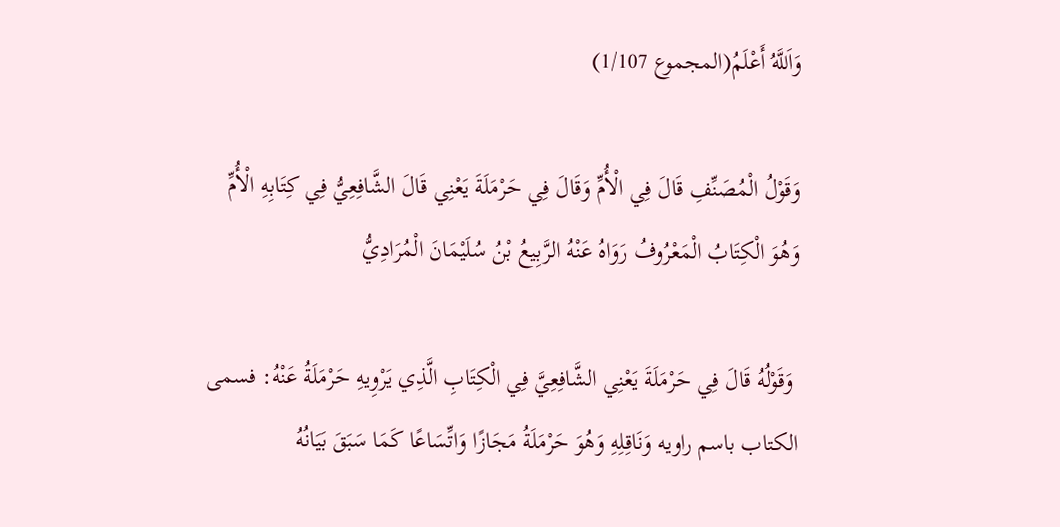وَاَللَّهُ أَعْلَمُ(المجموع 1/107)

وَقَوْلُ الْمُصَنِّفِ قَالَ فِي الْأُمِّ وَقَالَ فِي حَرْمَلَةَ يَعْنِي قَالَ الشَّافِعِيُّ فِي كِتَابِهِ الْأُمِّ وَهُوَ الْكِتَابُ الْمَعْرُوفُ رَوَاهُ عَنْهُ الرَّبِيعُ بْنُ سُلَيْمَانَ الْمُرَادِيُّ

 وَقَوْلُهُ قَالَ فِي حَرْمَلَةَ يَعْنِي الشَّافِعِيَّ فِي الْكِتَابِ الَّذِي يَرْوِيهِ حَرْمَلَةُ عَنْهُ: فسمى الكتاب باسم راويه وَنَاقِلِهِ وَهُوَ حَرْمَلَةُ مَجَازًا وَاتِّسَاعًا كَمَا سَبَقَ بَيَانُهُ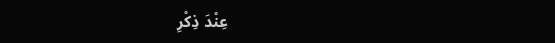عِنْدَ ذِكْرِ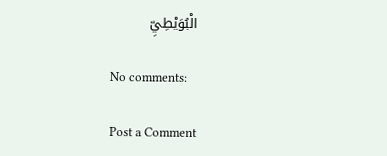الْبُوَيْطِيِّ

No comments:

Post a Comment